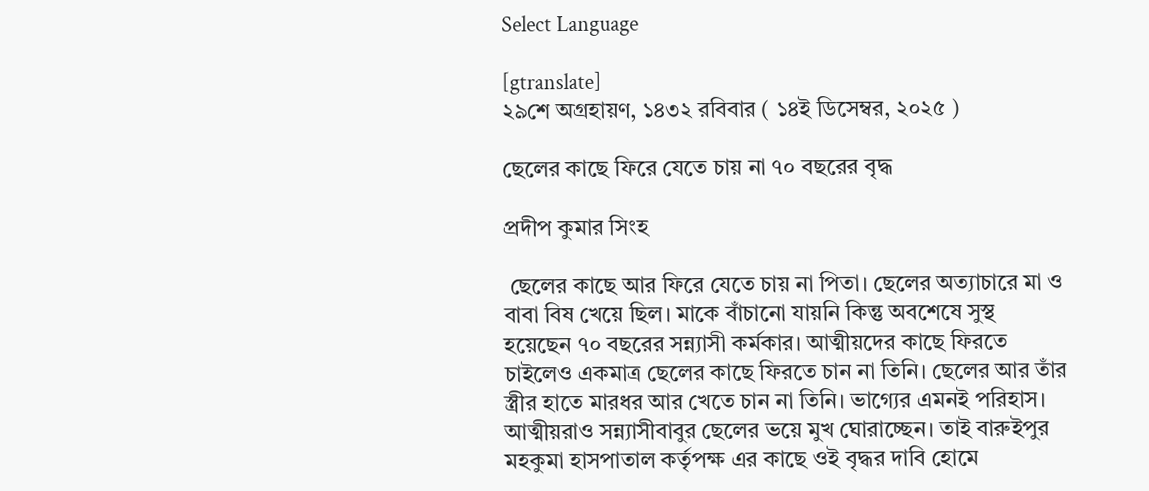Select Language

[gtranslate]
২৯শে অগ্রহায়ণ, ১৪৩২ রবিবার ( ১৪ই ডিসেম্বর, ২০২৫ )

ছেলের কাছে ফিরে যেতে চায় না ৭০ বছরের বৃদ্ধ

প্রদীপ কুমার সিংহ

 ছেলের কাছে আর ফিরে যেতে চায় না পিতা। ছেলের অত্যাচারে মা ও বাবা বিষ খেয়ে ছিল। মাকে বাঁচানো যায়নি কিন্তু অবশেষে সুস্থ হয়েছেন ৭০ বছরের সন্ন্যাসী কর্মকার। আত্মীয়দের কাছে ফিরতে চাইলেও একমাত্র ছেলের কাছে ফিরতে চান না তিনি। ছেলের আর তাঁর স্ত্রীর হাতে মারধর আর খেতে চান না তিনি। ভাগ্যের এমনই পরিহাস। আত্মীয়রাও সন্ন্যাসীবাবুর ছেলের ভয়ে মুখ ঘোরাচ্ছেন। তাই বারুইপুর মহকুমা হাসপাতাল কর্তৃপক্ষ এর কাছে ওই বৃদ্ধর দাবি হোমে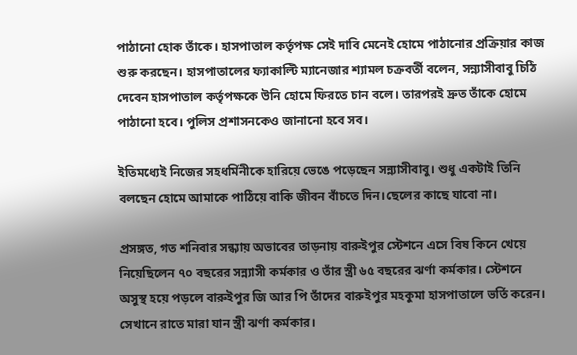পাঠানো হোক তাঁকে। হাসপাতাল কর্তৃপক্ষ সেই দাবি মেনেই হোমে পাঠানোর প্রক্রিয়ার কাজ শুরু করছেন। হাসপাতালের ফ্যাকাল্টি ম্যানেজার শ্যামল চক্রবর্তী বলেন, সন্ন্যাসীবাবু চিঠি দেবেন হাসপাতাল কর্তৃপক্ষকে উনি হোমে ফিরতে চান বলে। তারপরই দ্রুত তাঁকে হোমে পাঠানো হবে। পুলিস প্রশাসনকেও জানানো হবে সব।

ইতিমধ্যেই নিজের সহধর্মিনীকে হারিয়ে ভেঙে পড়েছেন সন্ন্যাসীবাবু। শুধু একটাই তিনি বলছেন হোমে আমাকে পাঠিয়ে বাকি জীবন বাঁচতে দিন।ছেলের কাছে যাবো না।

প্রসঙ্গত, গত শনিবার সন্ধ্যায় অভাবের তাড়নায় বারুইপুর স্টেশনে এসে বিষ কিনে খেয়ে নিয়েছিলেন ৭০ বছরের সন্ন্যাসী কর্মকার ও তাঁর স্ত্রী ৬৫ বছরের ঝর্ণা কর্মকার। স্টেশনে অসুস্থ হয়ে পড়লে বারুইপুর জি আর পি তাঁদের বারুইপুর মহকুমা হাসপাতালে ভর্তি করেন। সেখানে রাতে মারা যান স্ত্রী ঝর্ণা কর্মকার।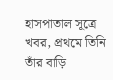হাসপাতাল সূত্রে খবর, প্রথমে তিনি তাঁর বাড়ি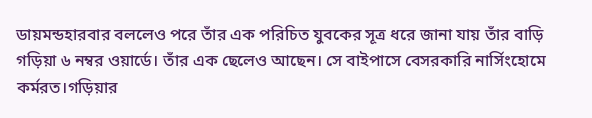ডায়মন্ডহারবার বললেও পরে তাঁর এক পরিচিত যুবকের সূত্র ধরে জানা যায় তাঁর বাড়ি গড়িয়া ৬ নম্বর ওয়ার্ডে। তাঁর এক ছেলেও আছেন। সে বাইপাসে বেসরকারি নার্সিংহোমে কর্মরত।গড়িয়ার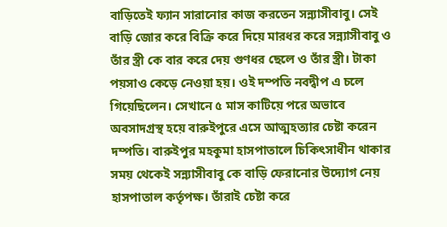বাড়িতেই ফ্যান সারানোর কাজ করতেন সন্ন্যাসীবাবু। সেই বাড়ি জোর করে বিক্রি করে দিয়ে মারধর করে সন্ন্যাসীবাবু ও তাঁর স্ত্রী কে বার করে দেয় গুণধর ছেলে ও তাঁর স্ত্রী। টাকা পয়সাও কেড়ে নেওয়া হয়। ওই দম্পতি নবদ্বীপ এ চলে গিয়েছিলেন। সেখানে ৫ মাস কাটিয়ে পরে অভাবে অবসাদগ্রস্থ হয়ে বারুইপুরে এসে আত্মহত্যার চেষ্টা করেন দম্পতি। বারুইপুর মহকুমা হাসপাতালে চিকিৎসাধীন থাকার সময় থেকেই সন্ন্যাসীবাবু কে বাড়ি ফেরানোর উদ্যোগ নেয় হাসপাতাল কর্তৃপক্ষ। তাঁরাই চেষ্টা করে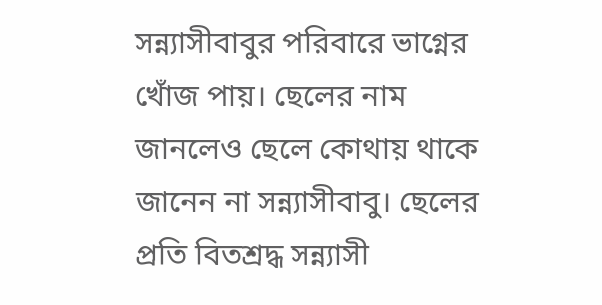সন্ন্যাসীবাবুর পরিবারে ভাগ্নের খোঁজ পায়। ছেলের নাম জানলেও ছেলে কোথায় থাকে জানেন না সন্ন্যাসীবাবু। ছেলের প্রতি বিতশ্রদ্ধ সন্ন্যাসী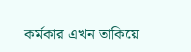কর্মকার এখন তাকিয়ে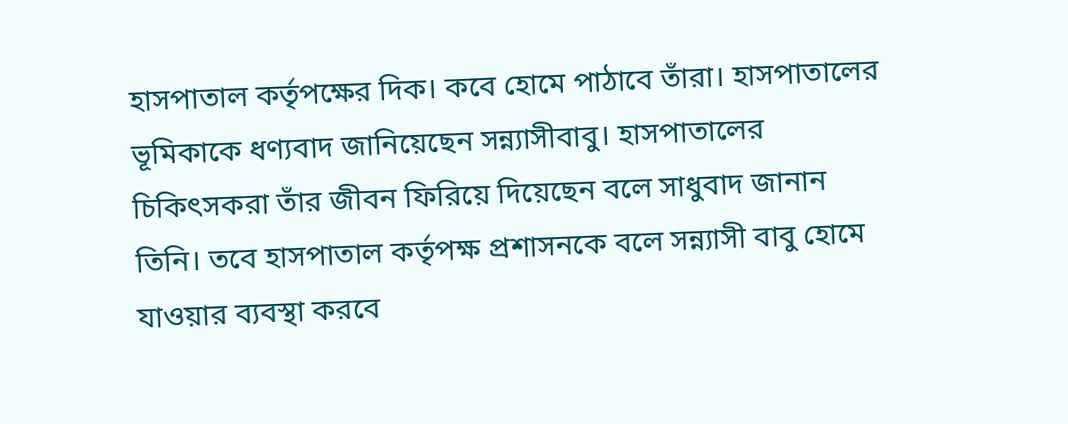হাসপাতাল কর্তৃপক্ষের দিক। কবে হোমে পাঠাবে তাঁরা। হাসপাতালের ভূমিকাকে ধণ্যবাদ জানিয়েছেন সন্ন্যাসীবাবু। হাসপাতালের চিকিৎসকরা তাঁর জীবন ফিরিয়ে দিয়েছেন বলে সাধুবাদ জানান তিনি। তবে হাসপাতাল কর্তৃপক্ষ প্রশাসনকে বলে সন্ন্যাসী বাবু হোমে যাওয়ার ব্যবস্থা করবে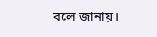বলে জানায়।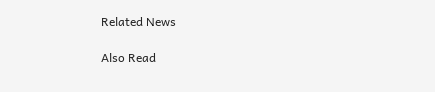Related News

Also Read